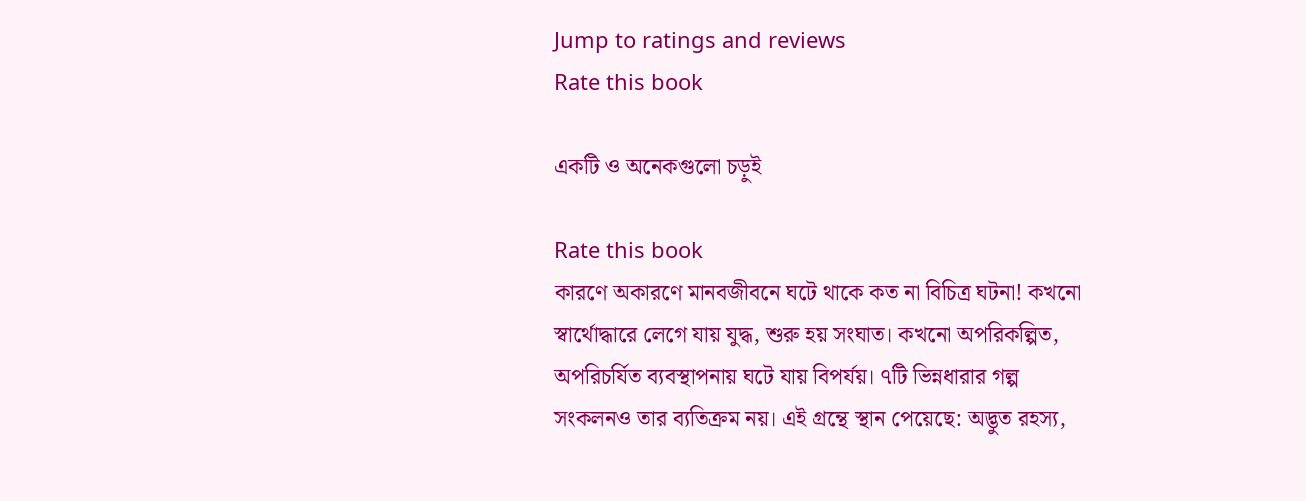Jump to ratings and reviews
Rate this book

একটি ও অনেকগুলো চড়ুই

Rate this book
কারণে অকারণে মানবজীবনে ঘটে থাকে কত না বিচিত্র ঘটনা! কখনো স্বার্থোদ্ধারে লেগে যায় যুদ্ধ, শুরু হয় সংঘাত। কখনো অপরিকল্পিত, অপরিচর্যিত ব্যবস্থাপনায় ঘটে যায় বিপর্যয়। ৭টি ভিন্নধারার গল্প সংকলনও তার ব্যতিক্রম নয়। এই গ্রন্থে স্থান পেয়েছে: অদ্ভুত রহস্য,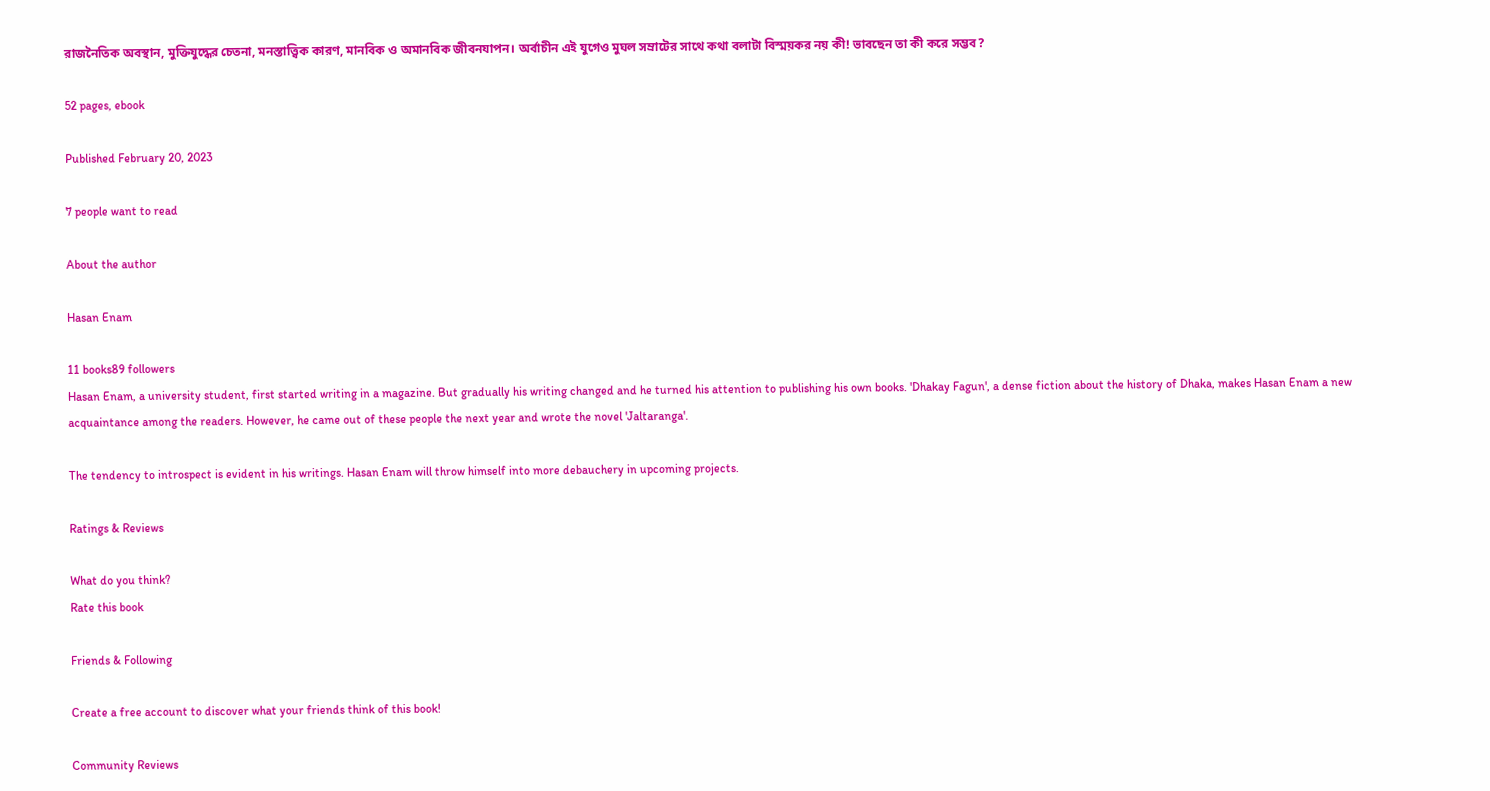রাজনৈতিক অবস্থান, মুক্তিযুদ্ধের চেতনা, মনস্তাত্ত্বিক কারণ, মানবিক ও অমানবিক জীবনযাপন। অর্বাচীন এই যুগেও মুঘল সম্রাটের সাথে কথা বলাটা বিস্ময়কর নয় কী! ভাবছেন তা কী করে সম্ভব?

52 pages, ebook

Published February 20, 2023

7 people want to read

About the author

Hasan Enam

11 books89 followers
Hasan Enam, a university student, first started writing in a magazine. But gradually his writing changed and he turned his attention to publishing his own books. 'Dhakay Fagun', a dense fiction about the history of Dhaka, makes Hasan Enam a new acquaintance among the readers. However, he came out of these people the next year and wrote the novel 'Jaltaranga'.

The tendency to introspect is evident in his writings. Hasan Enam will throw himself into more debauchery in upcoming projects.

Ratings & Reviews

What do you think?
Rate this book

Friends & Following

Create a free account to discover what your friends think of this book!

Community Reviews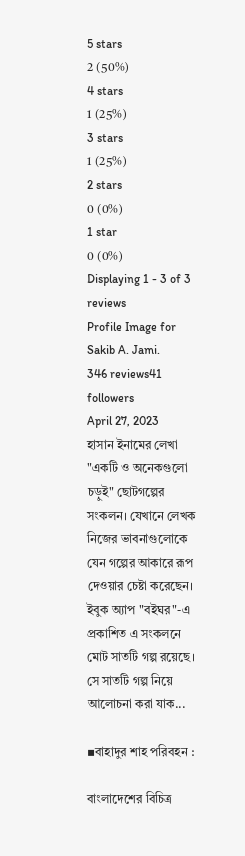5 stars
2 (50%)
4 stars
1 (25%)
3 stars
1 (25%)
2 stars
0 (0%)
1 star
0 (0%)
Displaying 1 - 3 of 3 reviews
Profile Image for Sakib A. Jami.
346 reviews41 followers
April 27, 2023
হাসান ইনামের লেখা "একটি ও অনেকগুলো চড়ুই" ছোটগল্পের সংকলন। যেখানে লেখক নিজের ভাবনাগুলোকে যেন গল্পের আকারে রূপ দেওয়ার চেষ্টা করেছেন। ইবুক অ্যাপ "বইঘর"-এ প্রকাশিত এ সংকলনে মোট সাতটি গল্প রয়েছে। সে সাতটি গল্প নিয়ে আলোচনা করা যাক...

▪বাহাদুর শাহ পরিবহন :

বাংলাদেশের বিচিত্র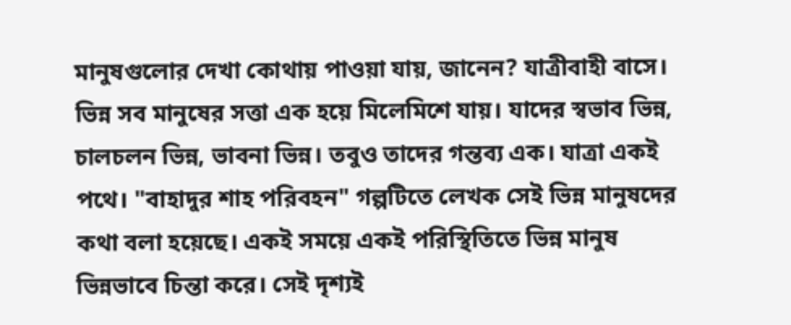মানুষগুলোর দেখা কোথায় পাওয়া যায়, জানেন? যাত্রীবাহী বাসে। ভিন্ন সব মানুষের সত্তা এক হয়ে মিলেমিশে যায়। যাদের স্বভাব ভিন্ন, চালচলন ভিন্ন, ভাবনা ভিন্ন। তবুও তাদের গন্তব্য এক। যাত্রা একই পথে। "বাহাদুর শাহ পরিবহন" গল্পটিতে লেখক সেই ভিন্ন মানুষদের কথা বলা হয়েছে। একই সময়ে একই পরিস্থিতিতে ভিন্ন মানুষ ভিন্নভাবে চিন্তা করে। সেই দৃশ্যই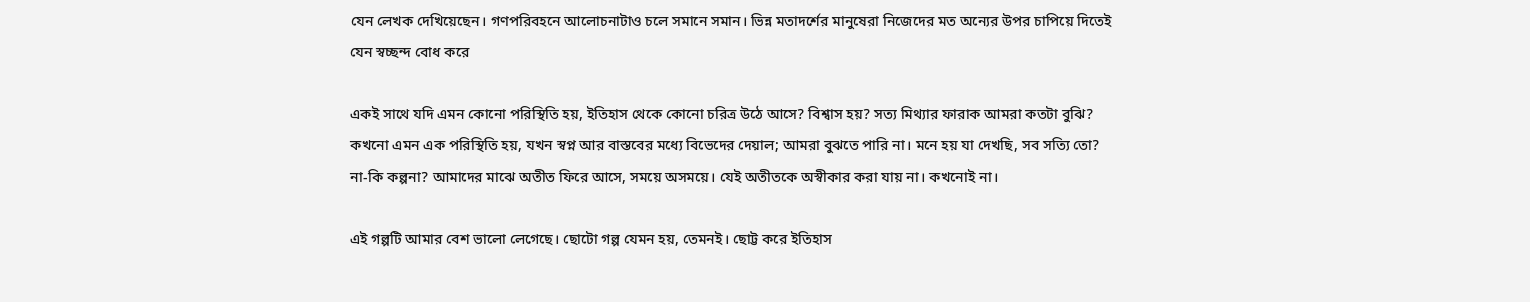যেন লেখক দেখিয়েছেন। গণপরিবহনে আলোচনাটাও চলে সমানে সমান। ভিন্ন মতাদর্শের মানুষেরা নিজেদের মত অন্যের উপর চাপিয়ে দিতেই যেন স্বচ্ছন্দ বোধ করে

একই সাথে যদি এমন কোনো পরিস্থিতি হয়, ইতিহাস থেকে কোনো চরিত্র উঠে আসে? বিশ্বাস হয়? সত্য মিথ্যার ফারাক আমরা কতটা বুঝি? কখনো এমন এক পরিস্থিতি হয়, যখন স্বপ্ন আর বাস্তবের মধ্যে বিভেদের দেয়াল; আমরা বুঝতে পারি না। মনে হয় যা দেখছি, সব সত্যি তো? না-কি কল্পনা? আমাদের মাঝে অতীত ফিরে আসে, সময়ে অসময়ে। যেই অতীতকে অস্বীকার করা যায় না। কখনোই না।

এই গল্পটি আমার বেশ ভালো লেগেছে। ছোটো গল্প যেমন হয়, তেমনই। ছোট্ট করে ইতিহাস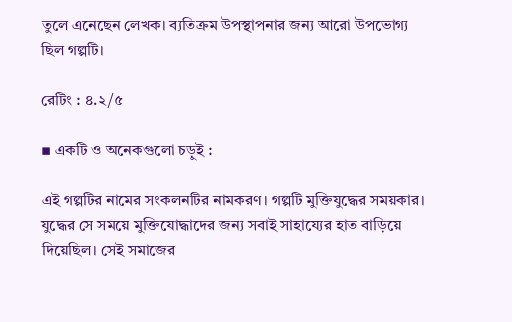তুলে এনেছেন লেখক। ব্যতিক্রম উপস্থাপনার জন্য আরো উপভোগ্য ছিল গল্পটি।

রেটিং : ৪.২/৫

▪ একটি ও অনেকগুলো চড়ুই :

এই গল্পটির নামের সংকলনটির নামকরণ। গল্পটি মুক্তিযুদ্ধের সময়কার। যুদ্ধের সে সময়ে মুক্তিযোদ্ধাদের জন্য সবাই সাহায্যের হাত বাড়িয়ে দিয়েছিল। সেই সমাজের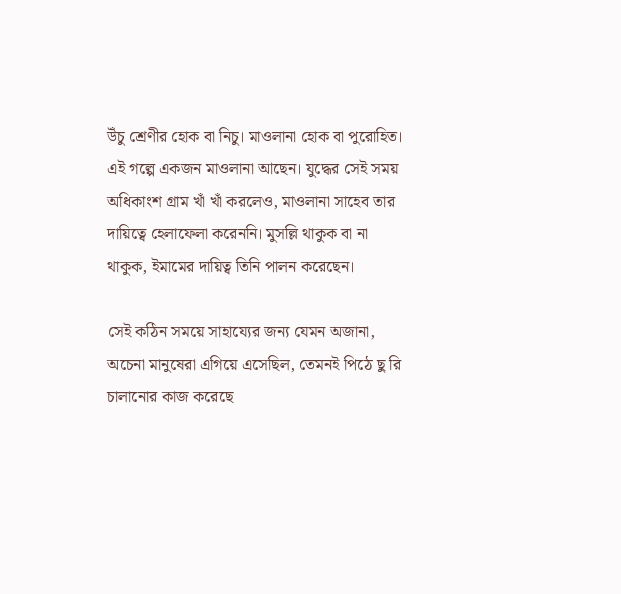উঁচু শ্রেণীর হোক বা নিচু। মাওলানা হোক বা পুরোহিত। এই গল্পে একজন মাওলানা আছেন। যুদ্ধের সেই সময় অধিকাংশ গ্রাম খাঁ খাঁ করলেও, মাওলানা সাহেব তার দায়িত্বে হেলাফেলা করেননি। মুসল্লি থাকুক বা না থাকুক, ইমামের দায়িত্ব তিনি পালন করেছেন।

সেই কঠিন সময়ে সাহায্যের জন্য যেমন অজানা, অচেনা মানুষেরা এগিয়ে এসেছিল, তেমনই পিঠে ছু রি চালানোর কাজ করেছে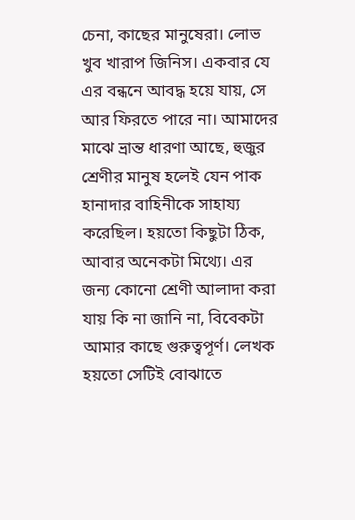চেনা, কাছের মানুষেরা। লোভ খুব খারাপ জিনিস। একবার যে এর বন্ধনে আবদ্ধ হয়ে যায়, সে আর ফিরতে পারে না। আমাদের মাঝে ভ্রান্ত ধারণা আছে, হুজুর শ্রেণীর মানুষ হলেই যেন পাক হানাদার বাহিনীকে সাহায্য করেছিল। হয়তো কিছুটা ঠিক, আবার অনেকটা মিথ্যে। এর জন্য কোনো শ্রেণী আলাদা করা যায় কি না জানি না, বিবেকটা আমার কাছে গুরুত্বপূর্ণ। লেখক হয়তো সেটিই বোঝাতে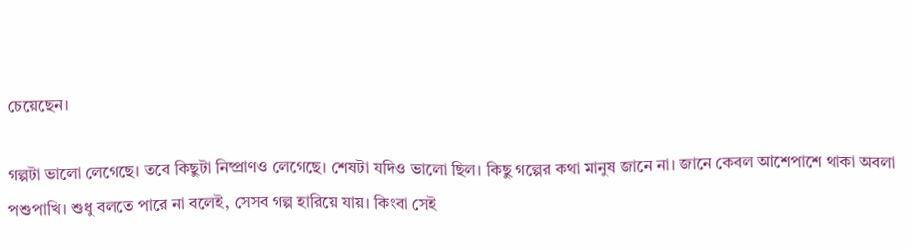চেয়েছেন।

গল্পটা ভালো লেগেছে। তবে কিছুটা নিষ্প্রাণও লেগেছে। শেষটা যদিও ভালো ছিল। কিছু গল্পের কথা মানুষ জানে না। জানে কেবল আশেপাশে থাকা অবলা পশুপাখি। শুধু বলতে পারে না বলেই, সেসব গল্প হারিয়ে যায়। কিংবা সেই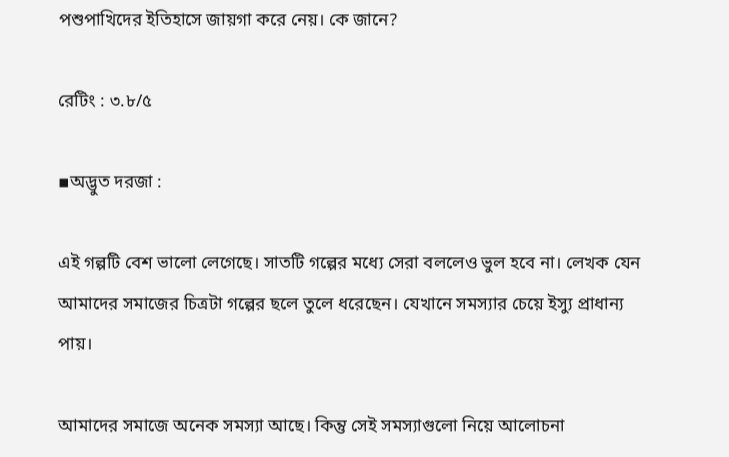পশুপাখিদের ইতিহাসে জায়গা করে নেয়। কে জানে?

রেটিং : ৩.৮/৫

▪অদ্ভুত দরজা :

এই গল্পটি বেশ ভালো লেগেছে। সাতটি গল্পের মধ্যে সেরা বললেও ভুল হবে না। লেখক যেন আমাদের সমাজের চিত্রটা গল্পের ছলে তুলে ধরেছেন। যেখানে সমস্যার চেয়ে ইস্যু প্রাধান্য পায়।

আমাদের সমাজে অনেক সমস্যা আছে। কিন্তু সেই সমস্যাগুলো নিয়ে আলোচনা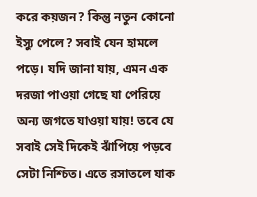করে কয়জন? কিন্তু নতুন কোনো ইস্যু পেলে? সবাই যেন হামলে পড়ে। যদি জানা যায়, এমন এক দরজা পাওয়া গেছে যা পেরিয়ে অন্য জগতে যাওয়া যায়! তবে যে সবাই সেই দিকেই ঝাঁপিয়ে পড়বে সেটা নিশ্চিত। এতে রসাতলে যাক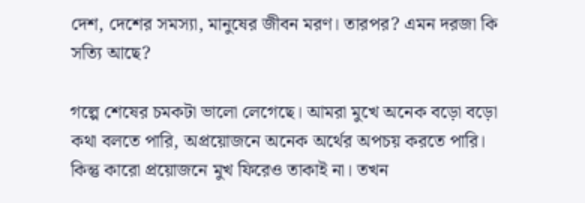দেশ, দেশের সমস্যা, মানুষের জীবন মরণ। তারপর? এমন দরজা কি সত্যি আছে?

গল্পে শেষের চমকটা ভালো লেগেছে। আমরা মুখে অনেক বড়ো বড়ো কথা বলতে পারি, অপ্রয়োজনে অনেক অর্থের অপচয় করতে পারি। কিন্তু কারো প্রয়োজনে মুখ ফিরেও তাকাই না। তখন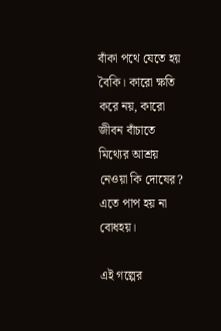বাঁকা পথে যেতে হয় বৈকি। কারো ক্ষতি করে নয়, কারো জীবন বাঁচাতে মিথ্যের আশ্রয় নেওয়া কি দোষের? এতে পাপ হয় না বোধহয়।

এই গল্পের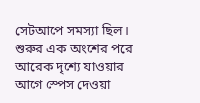সেটআপে সমস্যা ছিল। শুরুর এক অংশের পরে আরেক দৃশ্যে যাওয়ার আগে স্পেস দেওয়া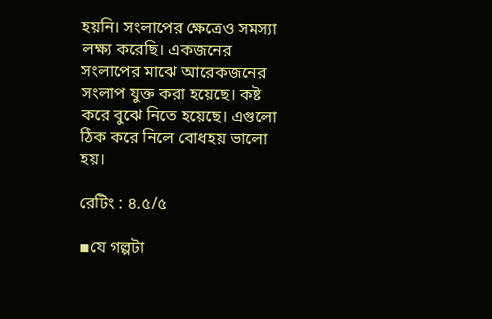হয়নি। সংলাপের ক্ষেত্রেও সমস্যা লক্ষ্য করেছি। একজনের সংলাপের মাঝে আরেকজনের সংলাপ যুক্ত করা হয়েছে। কষ্ট করে বুঝে নিতে হয়েছে। এগুলো ঠিক করে নিলে বোধহয় ভালো হয়।

রেটিং : ৪.৫/৫

▪যে গল্পটা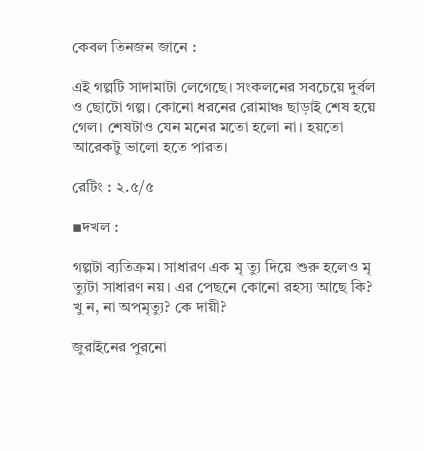কেবল তিনজন জানে :

এই গল্পটি সাদামাটা লেগেছে। সংকলনের সবচেয়ে দুর্বল ও ছোটো গল্প। কোনো ধরনের রোমাঞ্চ ছাড়াই শেষ হয়ে গেল। শেষটাও যেন মনের মতো হলো না। হয়তো আরেকটু ভালো হতে পারত।

রেটিং : ২.৫/৫

▪দখল :

গল্পটা ব্যতিক্রম। সাধারণ এক মৃ ত্যু দিয়ে শুরু হলেও মৃ ত্যুটা সাধারণ নয়। এর পেছনে কোনো রহস্য আছে কি? খু ন, না অপমৃত্যু? কে দায়ী?

জুরাইনের পুরনো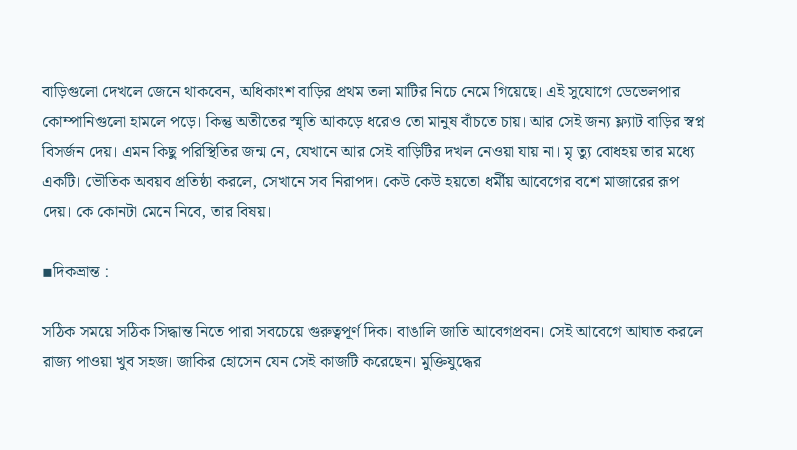বাড়িগুলো দেখলে জেনে থাকবেন, অধিকাংশ বাড়ির প্রথম তলা মাটির নিচে নেমে গিয়েছে। এই সুযোগে ডেভেলপার কোম্পানিগুলো হামলে পড়ে। কিন্তু অতীতের স্মৃতি আকড়ে ধরেও তো মানুষ বাঁচতে চায়। আর সেই জন্য ফ্ল্যাট বাড়ির স্বপ্ন বিসর্জন দেয়। এমন কিছু পরিস্থিতির জন্ম নে, যেখানে আর সেই বাড়িটির দখল নেওয়া যায় না। মৃ ত্যু বোধহয় তার মধ্যে একটি। ভৌতিক অবয়ব প্রতিষ্ঠা করলে, সেখানে সব নিরাপদ। কেউ কেউ হয়তো ধর্মীয় আবেগের বশে মাজারের রূপ দেয়। কে কোনটা মেনে নিবে, তার বিষয়।

▪দিকভ্রান্ত :

সঠিক সময়ে সঠিক সিদ্ধান্ত নিতে পারা সবচেয়ে গুরুত্বপূর্ণ দিক। বাঙালি জাতি আবেগপ্রবন। সেই আবেগে আঘাত করলে রাজ্য পাওয়া খুব সহজ। জাকির হোসেন যেন সেই কাজটি করেছেন। মুক্তিযুদ্ধের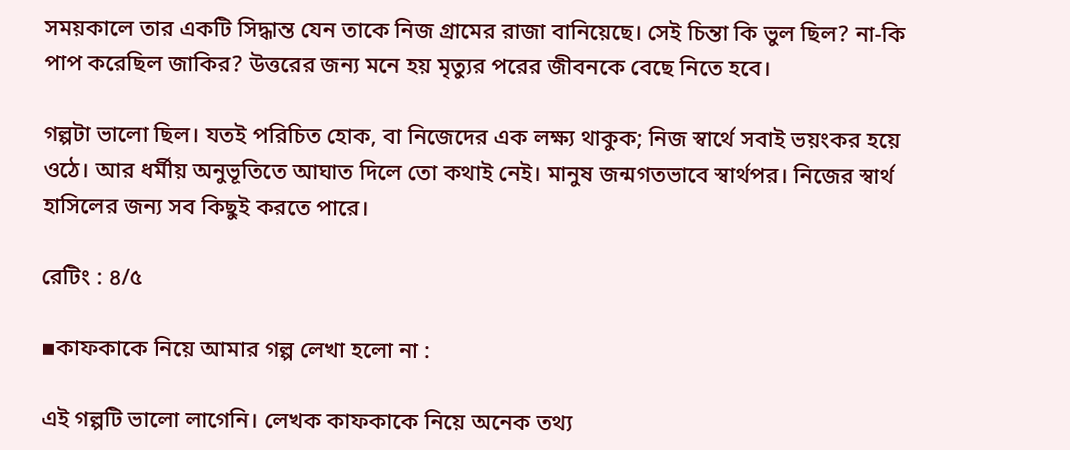সময়কালে তার একটি সিদ্ধান্ত যেন তাকে নিজ গ্রামের রাজা বানিয়েছে। সেই চিন্তা কি ভুল ছিল? না-কি পাপ করেছিল জাকির? উত্তরের জন্য মনে হয় মৃত্যুর পরের জীবনকে বেছে নিতে হবে।

গল্পটা ভালো ছিল। যতই পরিচিত হোক, বা নিজেদের এক লক্ষ্য থাকুক; নিজ স্বার্থে সবাই ভয়ংকর হয়ে ওঠে। আর ধর্মীয় অনুভূতিতে আঘাত দিলে তো কথাই নেই। মানুষ জন্মগতভাবে স্বার্থপর। নিজের স্বার্থ হাসিলের জন্য সব কিছুই করতে পারে।

রেটিং : ৪/৫

▪কাফকাকে নিয়ে আমার গল্প লেখা হলো না :

এই গল্পটি ভালো লাগেনি। লেখক কাফকাকে নিয়ে অনেক তথ্য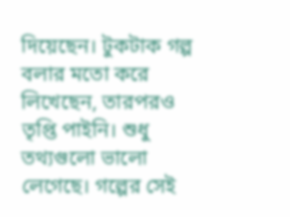দিয়েছেন। টুকটাক গল্প বলার মতো করে লিখেছেন, তারপরও তৃপ্তি পাইনি। শুধু তথ্যগুলো ভালো লেগেছে। গল্পের সেই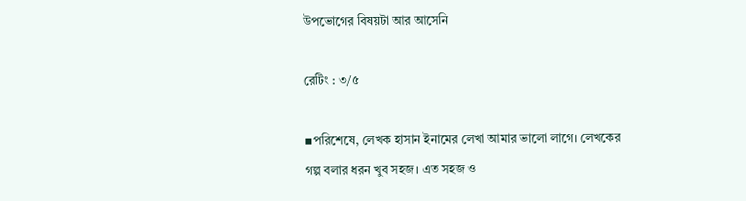উপভোগের বিষয়টা আর আসেনি

রেটিং : ৩/৫

▪পরিশেষে, লেখক হাসান ইনামের লেখা আমার ভালো লাগে। লেখকের গল্প বলার ধরন খুব সহজ। এত সহজ ও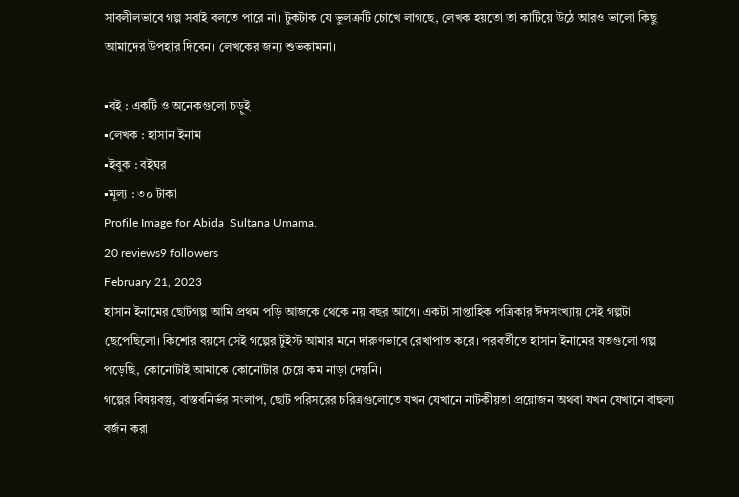সাবলীলভাবে গল্প সবাই বলতে পারে না। টুকটাক যে ভুলত্রুটি চোখে লাগছে, লেখক হয়তো তা কাটিয়ে উঠে আরও ভালো কিছু আমাদের উপহার দিবেন। লেখকের জন্য শুভকামনা।

▪বই : একটি ও অনেকগুলো চড়ুই
▪লেখক : হাসান ইনাম
▪ইবুক : বইঘর
▪মূল্য : ৩০ টাকা
Profile Image for Abida  Sultana Umama.
20 reviews9 followers
February 21, 2023
হাসান ইনামের ছোটগল্প আমি প্রথম পড়ি আজকে থেকে নয় বছর আগে। একটা সাপ্তাহিক পত্রিকার ঈদসংখ্যায় সেই গল্পটা ছেপেছিলো। কিশোর বয়সে সেই গল্পের টুইস্ট আমার মনে দারুণভাবে রেখাপাত করে। পরবর্তীতে হাসান ইনামের যতগুলো গল্প পড়েছি, কোনোটাই আমাকে কোনোটার চেয়ে কম নাড়া দেয়নি।
গল্পের বিষয়বস্তু, বাস্তবনির্ভর সংলাপ, ছোট পরিসরের চরিত্রগুলোতে যখন যেখানে নাটকীয়তা প্রয়োজন অথবা যখন যেখানে বাহুল্য বর্জন করা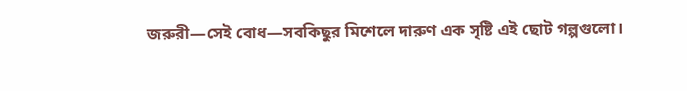জরুরী—সেই বোধ—সবকিছুর মিশেলে দারুণ এক সৃষ্টি এই ছোট গল্পগুলো।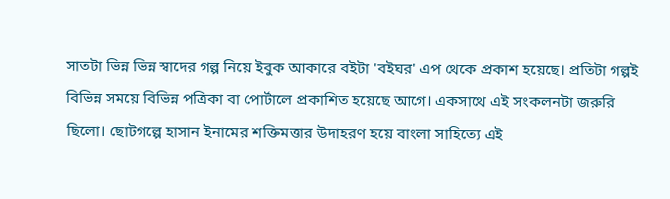সাতটা ভিন্ন ভিন্ন স্বাদের গল্প নিয়ে ইবুক আকারে বইটা 'বইঘর' এপ থেকে প্রকাশ হয়েছে। প্রতিটা গল্পই বিভিন্ন সময়ে বিভিন্ন পত্রিকা বা পোর্টালে প্রকাশিত হয়েছে আগে। একসাথে এই সংকলনটা জরুরি ছিলো। ছোটগল্পে হাসান ইনামের শক্তিমত্তার উদাহরণ হয়ে বাংলা সাহিত্যে এই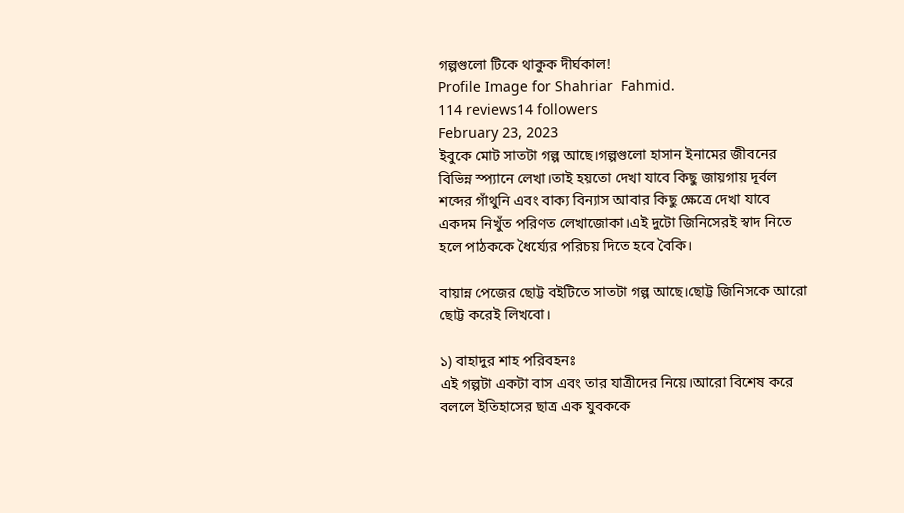গল্পগুলো টিকে থাকুক দীর্ঘকাল!
Profile Image for Shahriar  Fahmid.
114 reviews14 followers
February 23, 2023
ইবুকে মোট সাতটা গল্প আছে।গল্পগুলো হাসান ইনামের জীবনের বিভিন্ন স্প্যানে লেখা।তাই হয়তো দেখা যাবে কিছু জায়গায় দূর্বল শব্দের গাঁথুনি এবং বাক্য বিন্যাস আবার কিছু ক্ষেত্রে দেখা যাবে একদম নিখুঁত পরিণত লেখাজোকা।এই দুটো জিনিসেরই স্বাদ নিতে হলে পাঠককে ধৈর্য্যের পরিচয় দিতে হবে বৈকি।

বায়ান্ন পেজের ছোট্ট বইটিতে সাতটা গল্প আছে।ছোট্ট জিনিসকে আরো ছোট্ট করেই লিখবো।

১) বাহাদুর শাহ পরিবহনঃ
এই গল্পটা একটা বাস এবং তার যাত্রীদের নিয়ে।আরো বিশেষ করে বললে ইতিহাসের ছাত্র এক যুবককে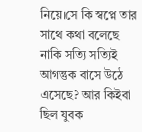নিয়ে।সে কি স্বপ্নে তার সাথে কথা বলেছে নাকি সত্যি সত্যিই আগন্তুক বাসে উঠে এসেছে? আর কিইবা ছিল যুবক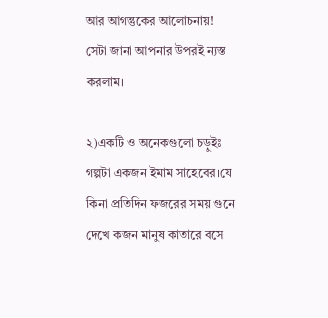আর আগন্তুকের আলোচনায়!
সেটা জানা আপনার উপরই ন্যস্ত করলাম।

২)একটি ও অনেকগুলো চড়ুইঃ
গল্পটা একজন ইমাম সাহেবের।যে কিনা প্রতিদিন ফজরের সময় গুনে দেখে কজন মানুষ কাতারে বসে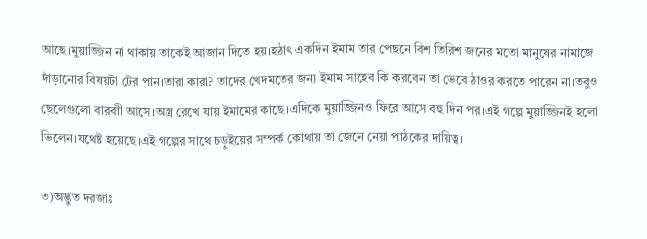আছে।মুয়াজ্জিন না থাকায় তাকেই আজান দিতে হয়।হঠাৎ একদিন ইমাম তার পেছনে বিশ তিরিশ জনের মতো মানুষের নামাজে দাঁড়ানোর বিষয়টা টের পান।তারা কারা? তাদের খেদমতের জন্য ইমাম সাহেব কি করবেন তা ভেবে ঠাওর করতে পারেন না।তবুও ছেলেগুলো বারবাী আসে।অস্ত্র রেখে যায় ইমামের কাছে।এদিকে মুয়াজ্জিনও ফিরে আসে বহু দিন পর।এই গল্পে মুয়াজ্জিনই হলো ভিলেন।যথেষ্ট হয়েছে।এই গল্পের সাথে চড়ুইয়ের সম্পর্ক কোথায় তা জেনে নেয়া পাঠকের দায়িত্ব।

৩)অদ্ভুত দরজাঃ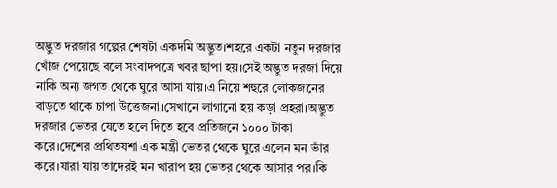অদ্ভুত দরজার গল্পের শেষটা একদমি অদ্ভুত।শহরে একটা নতুন দরজার খোঁজ পেয়েছে বলে সংবাদপত্রে খবর ছাপা হয়।সেই অদ্ভুত দরজা দিয়ে নাকি অন্য জগত থেকে ঘুরে আসা যায়।এ নিয়ে শহুরে লোকজনের বাড়তে থাকে চাপা উত্তেজনা।সেখানে লাগানো হয় কড়া প্রহরা।অদ্ভুত দরজার ভেতর যেতে হলে দিতে হবে প্রতিজনে ১০০০ টাকা করে।দেশের প্রথিতযশা এক মন্ত্রী ভেতর থেকে ঘুরে এলেন মন ভাঁর করে।যারা যায় তাদেরই মন খারাপ হয় ভেতর থেকে আসার পর।কি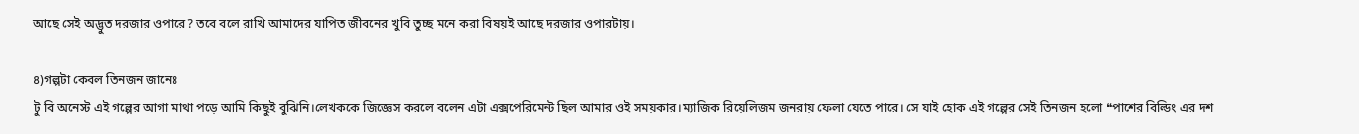আছে সেই অদ্ভুত দরজার ওপারে? তবে বলে রাখি আমাদের যাপিত জীবনের খুবি তুচ্ছ মনে করা বিষয়ই আছে দরজার ওপারটায়।

৪)গল্পটা কেবল তিনজন জানেঃ
টু বি অনেস্ট এই গল্পের আগা মাথা পড়ে আমি কিছুই বুঝিনি।লেখককে জিজ্ঞেস করলে বলেন এটা এক্সপেরিমেন্ট ছিল আমার ওই সময়কার।ম্যাজিক রিয়েলিজম জনরায় ফেলা যেতে পারে। সে যাই হোক এই গল্পের সেই তিনজন হলো ❝পাশের বিল্ডিং এর দশ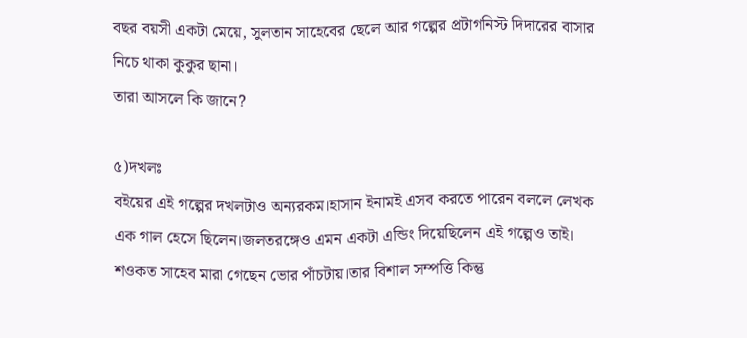বছর বয়সী একটা মেয়ে, সুলতান সাহেবের ছেলে আর গল্পের প্রটাগনিস্ট দিদারের বাসার নিচে থাকা কুকুর ছানা।
তারা আসলে কি জানে?

৫)দখলঃ
বইয়ের এই গল্পের দখলটাও অন্যরকম।হাসান ইনামই এসব করতে পারেন বললে লেখক এক গাল হেসে ছিলেন।জলতরঙ্গেও এমন একটা এন্ডিং দিয়েছিলেন এই গল্পেও তাই।
শওকত সাহেব মারা গেছেন ভোর পাঁচটায়।তার বিশাল সম্পত্তি কিন্তু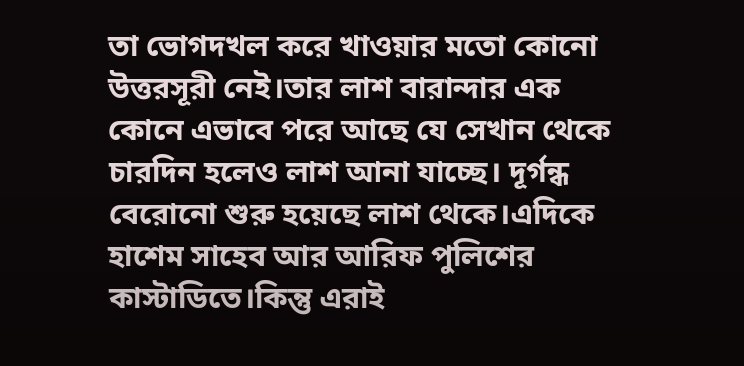তা ভোগদখল করে খাওয়ার মতো কোনো উত্তরসূরী নেই।তার লাশ বারান্দার এক কোনে এভাবে পরে আছে যে সেখান থেকে চারদিন হলেও লাশ আনা যাচ্ছে। দূর্গন্ধ বেরোনো শুরু হয়েছে লাশ থেকে।এদিকে হাশেম সাহেব আর আরিফ পুলিশের কাস্টাডিতে।কিন্তু এরাই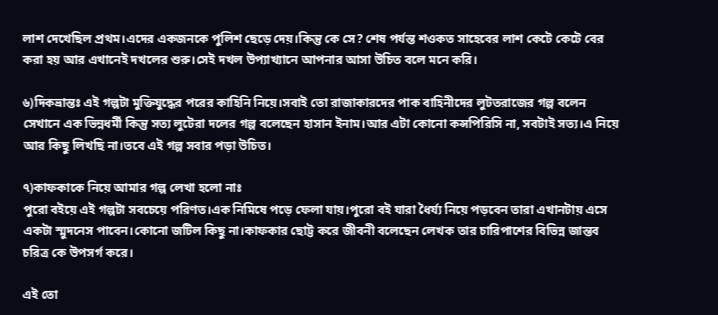লাশ দেখেছিল প্রথম।এদের একজনকে পুলিশ ছেড়ে দেয়।কিন্তু কে সে? শেষ পর্যন্ত শওকত সাহেবের লাশ কেটে কেটে বের করা হয় আর এখানেই দখলের শুরু।সেই দখল উপ্যাখ্যানে আপনার আসা উচিত বলে মনে করি।

৬)দিকভ্রান্তঃ এই গল্পটা মুক্তিযুদ্ধের পরের কাহিনি নিয়ে।সবাই তো রাজাকারদের পাক বাহিনীদের লুটতরাজের গল্প বলেন সেখানে এক ভিন্নধর্মী কিন্তু সত্য লুটেরা দলের গল্প বলেছেন হাসান ইনাম।আর এটা কোনো কন্সপিরিসি না, সবটাই সত্য।এ নিয়ে আর কিছু লিখছি না।তবে এই গল্প সবার পড়া উচিত।

৭)কাফকাকে নিয়ে আমার গল্প লেখা হলো নাঃ
পুরো বইয়ে এই গল্পটা সবচেয়ে পরিণত।এক নিমিষে পড়ে ফেলা যায়।পুরো বই যারা ধৈর্য্য নিয়ে পড়বেন তারা এখানটায় এসে একটা স্মুদনেস পাবেন।কোনো জটিল কিছু না।কাফকার ছোট্ট করে জীবনী বলেছেন লেখক তার চারিপাশের বিভিন্ন জান্তব চরিত্র কে উপসর্গ করে।

এই তো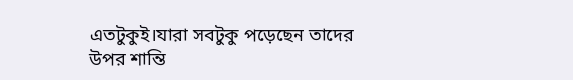এতটুকুই।যারা সবটুকু পড়েছেন তাদের উপর শান্তি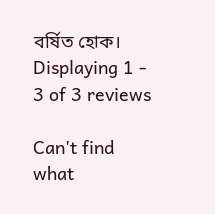বর্ষিত হোক।
Displaying 1 - 3 of 3 reviews

Can't find what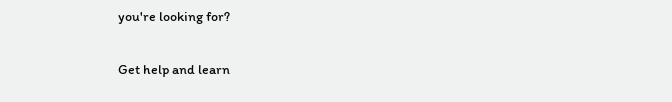you're looking for?

Get help and learn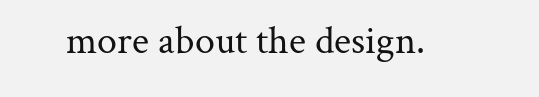more about the design.